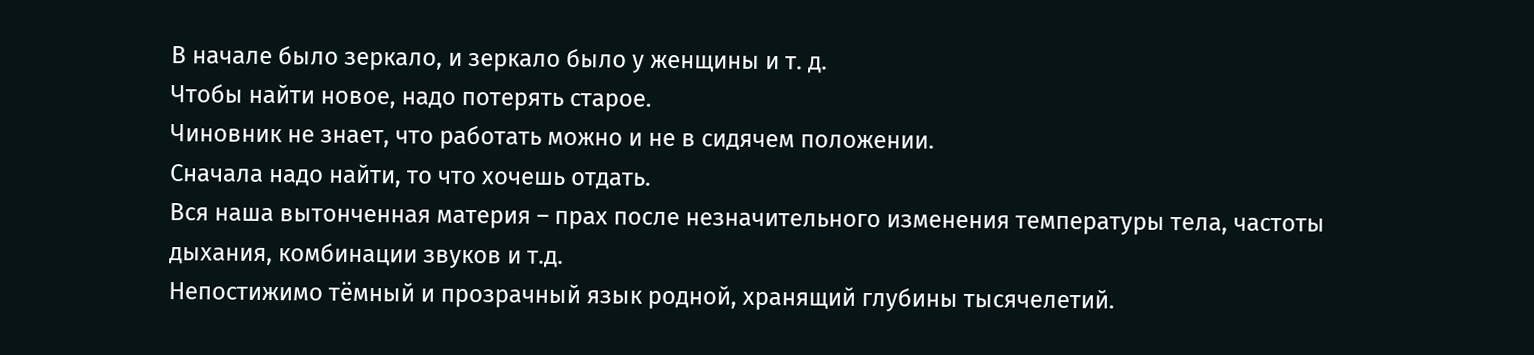В начале было зеркало, и зеркало было у женщины и т. д.
Чтобы найти новое, надо потерять старое.
Чиновник не знает, что работать можно и не в сидячем положении.
Сначала надо найти, то что хочешь отдать.
Вся наша вытонченная материя – прах после незначительного изменения температуры тела, частоты дыхания, комбинации звуков и т.д.
Непостижимо тёмный и прозрачный язык родной, хранящий глубины тысячелетий.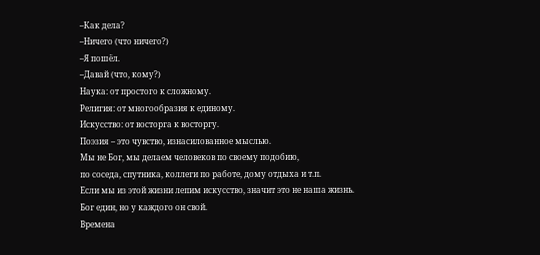–Как дела?
–Ничего (что ничего?)
–Я пошёл.
–Давай (что, кому?)
Наука: от простого к сложному.
Религия: от многообразия к единому.
Искусство: от восторга к восторгу.
Поэзия – это чувство, изнасилованное мыслью.
Мы не Бог, мы делаем человеков по своему подобию,
по соседа, спутника, коллеги по работе, дому отдыха и т.п.
Если мы из этой жизни лепим искусство, значит это не наша жизнь.
Бог един, но у каждого он свой.
Времена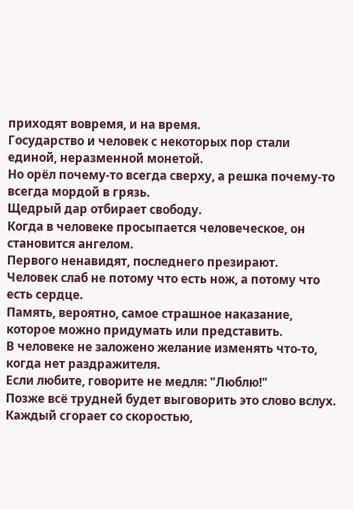приходят вовремя, и на время.
Государство и человек с некоторых пор стали единой, неразменной монетой.
Но орёл почему-то всегда сверху, а решка почему-то всегда мордой в грязь.
Щедрый дар отбирает свободу.
Когда в человеке просыпается человеческое, он становится ангелом.
Первого ненавидят, последнего презирают.
Человек слаб не потому что есть нож, а потому что есть сердце.
Память, вероятно, самое страшное наказание,
которое можно придумать или представить.
В человеке не заложено желание изменять что-то, когда нет раздражителя.
Если любите, говорите не медля: "Люблю!"
Позже всё трудней будет выговорить это слово вслух.
Каждый сгорает со скоростью,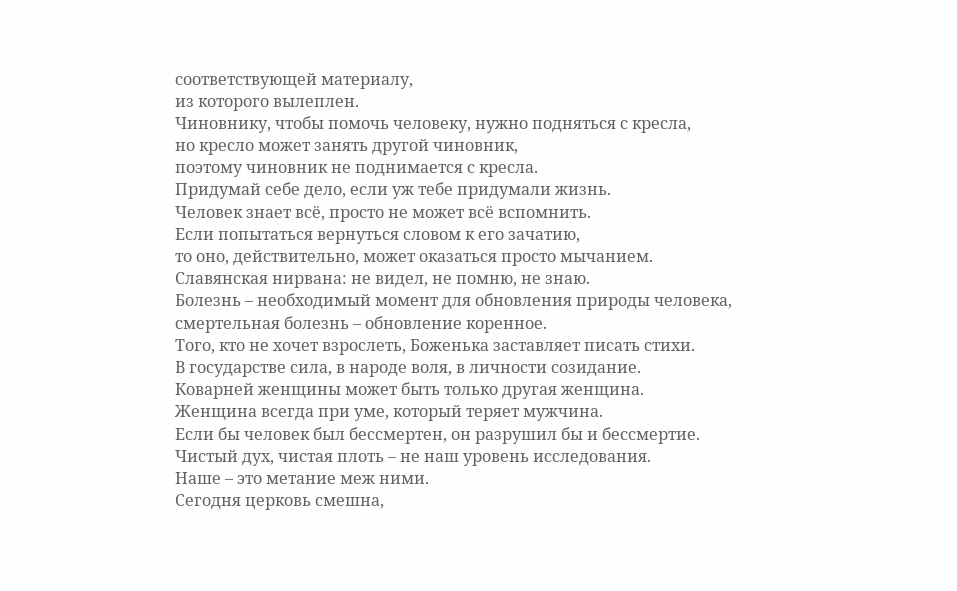соответствующей материалу,
из которого вылеплен.
Чиновнику, чтобы помочь человеку, нужно подняться с кресла,
но кресло может занять другой чиновник,
поэтому чиновник не поднимается с кресла.
Придумай себе дело, если уж тебе придумали жизнь.
Человек знает всё, просто не может всё вспомнить.
Если попытаться вернуться словом к его зачатию,
то оно, действительно, может оказаться просто мычанием.
Славянская нирвана: не видел, не помню, не знаю.
Болезнь – необходимый момент для обновления природы человека,
смертельная болезнь – обновление коренное.
Того, кто не хочет взрослеть, Боженька заставляет писать стихи.
В государстве сила, в народе воля, в личности созидание.
Коварней женщины может быть только другая женщина.
Женщина всегда при уме, который теряет мужчина.
Если бы человек был бессмертен, он разрушил бы и бессмертие.
Чистый дух, чистая плоть – не наш уровень исследования.
Наше – это метание меж ними.
Сегодня церковь смешна,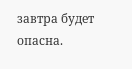завтра будет опасна.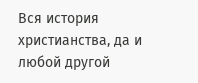Вся история христианства, да и любой другой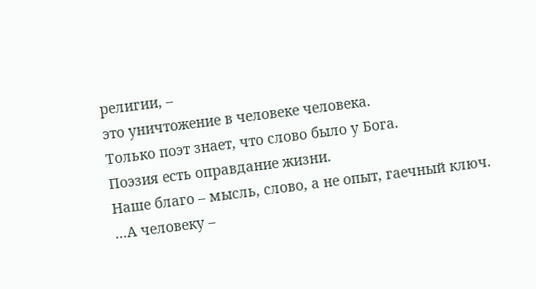религии, –
это уничтожение в человеке человека.
Только поэт знает, что слово было у Бога.
Поэзия есть оправдание жизни.
Наше благо – мысль, слово, а не опыт, гаечный ключ.
...А человеку –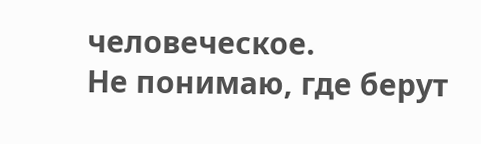человеческое.
Не понимаю, где берут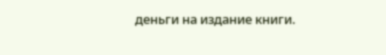деньги на издание книги.